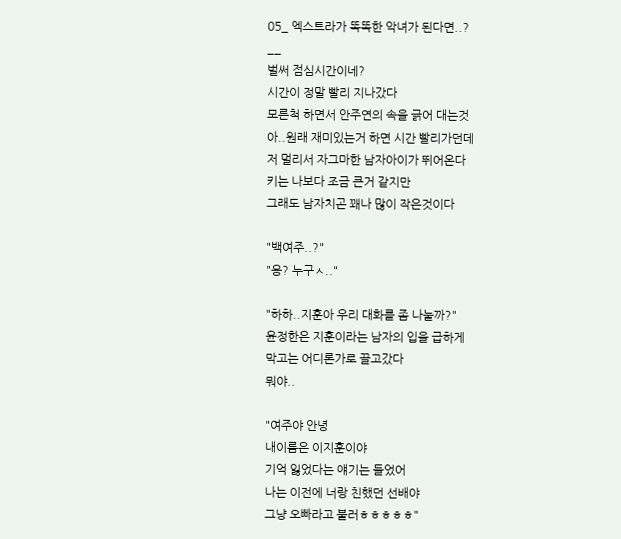05_ 엑스트라가 똑똑한 악녀가 된다면..?
__
벌써 점심시간이네?
시간이 정말 빨리 지나갔다
모른척 하면서 안주연의 속을 긁어 대는것
아..원래 재미있는거 하면 시간 빨리가던데
저 멀리서 자그마한 남자아이가 뛰어온다
키는 나보다 조금 큰거 같지만
그래도 남자치곤 꽤나 많이 작은것이다

"백여주..?"
"응? 누구ㅅ.."

"하하..지훈아 우리 대화를 좀 나눌까?"
윤정한은 지훈이라는 남자의 입을 급하게
막고는 어디론가로 끌고갔다
뭐야..

"여주야 안녕
내이름은 이지훈이야
기억 잃었다는 얘기는 들었어
나는 이전에 너랑 친했던 선배야
그냥 오빠라고 불러ㅎㅎㅎㅎㅎ"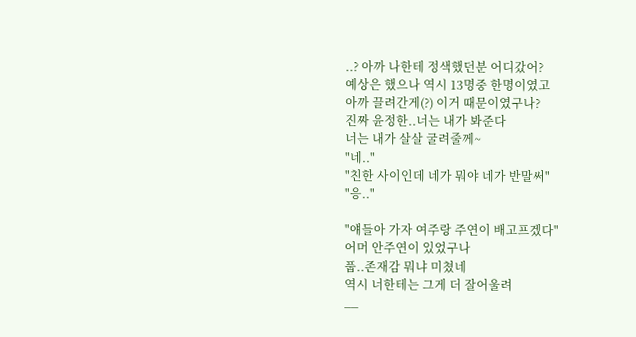..? 아까 나한테 정색했던분 어디갔어?
예상은 했으나 역시 13명중 한명이였고
아까 끌려간게(?) 이거 때문이였구나?
진짜 윤정한..너는 내가 봐준다
너는 내가 살살 굴려줄께~
"네.."
"친한 사이인데 네가 뭐야 네가 반말써"
"응.."

"얘들아 가자 여주랑 주연이 배고프겠다"
어머 안주연이 있었구나
풉..존재감 뭐냐 미쳤네
역시 너한테는 그게 더 잘어울려
__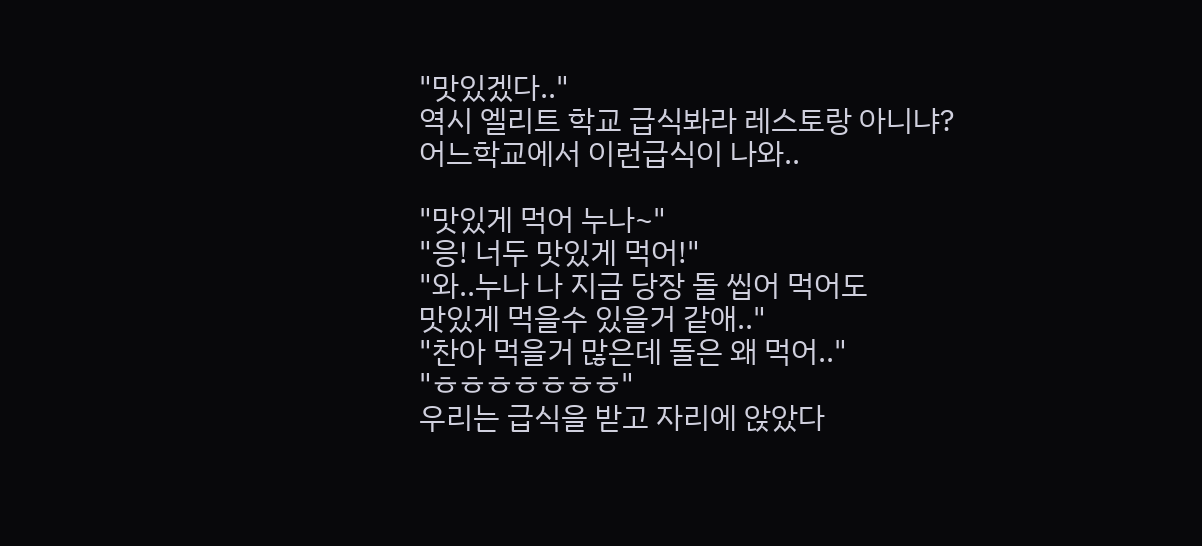"맛있겠다.."
역시 엘리트 학교 급식봐라 레스토랑 아니냐?
어느학교에서 이런급식이 나와..

"맛있게 먹어 누나~"
"응! 너두 맛있게 먹어!"
"와..누나 나 지금 당장 돌 씹어 먹어도
맛있게 먹을수 있을거 같애.."
"찬아 먹을거 많은데 돌은 왜 먹어.."
"ㅎㅎㅎㅎㅎㅎㅎ"
우리는 급식을 받고 자리에 앉았다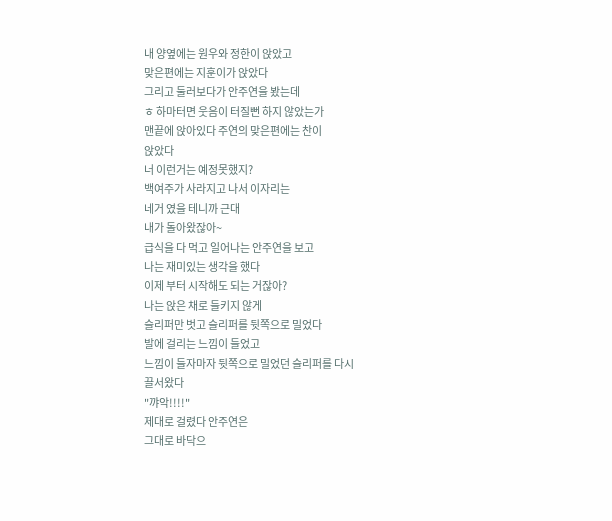내 양옆에는 원우와 정한이 앉았고
맞은편에는 지훈이가 앉았다
그리고 둘러보다가 안주연을 봤는데
ㅎ 하마터면 웃음이 터질뻔 하지 않았는가
맨끝에 앉아있다 주연의 맞은편에는 찬이
앉았다
너 이런거는 예정못했지?
백여주가 사라지고 나서 이자리는
네거 였을 테니까 근대
내가 돌아왔잖아~
급식을 다 먹고 일어나는 안주연을 보고
나는 재미있는 생각을 했다
이제 부터 시작해도 되는 거잖아?
나는 앉은 채로 들키지 않게
슬리퍼만 벗고 슬리퍼를 뒷쪽으로 밀었다
발에 걸리는 느낌이 들었고
느낌이 들자마자 뒷쪽으로 밀었던 슬리퍼를 다시
끌서왔다
"꺄악!!!!"
제대로 걸렸다 안주연은
그대로 바닥으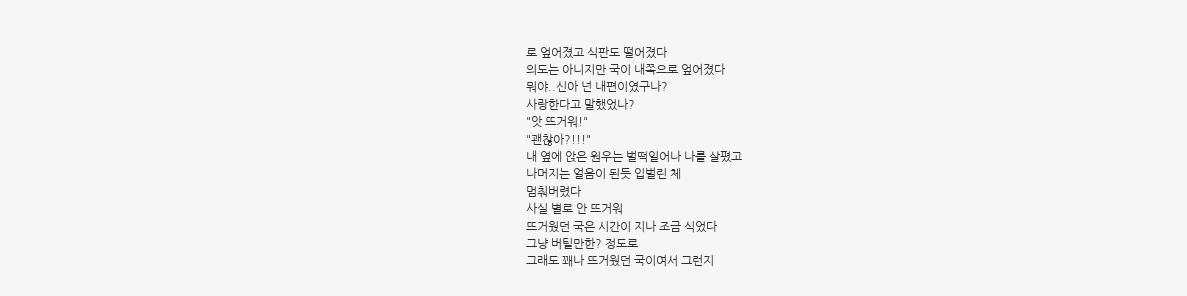로 엎어졌고 식판도 떨어졌다
의도는 아니지만 국이 내쪽으로 엎어졌다
뭐야..신아 넌 내편이였구나?
사랑한다고 말했었나?
"앗 뜨거워!"
"괜찮아?!!!"
내 옆에 앉은 원우는 벌떡일어나 나를 살폈고
나머지는 얼음이 된듯 입벌린 체
멈춰버렸다
사실 별로 안 뜨거워
뜨거웠던 국은 시간이 지나 조금 식었다
그냥 버틸만한? 정도로
그래도 꽤나 뜨거웠던 국이여서 그런지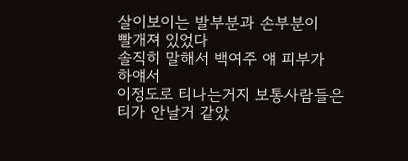살이보이는 발부분과 손부분이
빨개져 있었다
솔직히 말해서 백여주 얘 피부가 하얘서
이정도로 티나는거지 보통사람들은
티가 안날거 같았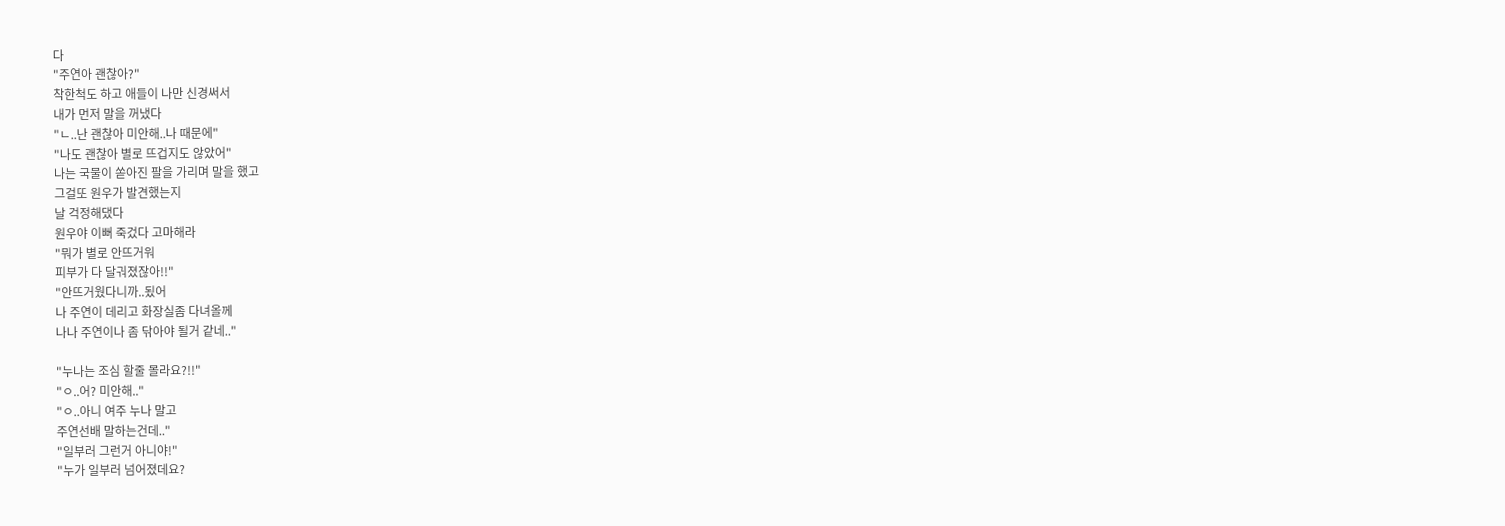다
"주연아 괜찮아?"
착한척도 하고 애들이 나만 신경써서
내가 먼저 말을 꺼냈다
"ㄴ..난 괜찮아 미안해..나 때문에"
"나도 괜찮아 별로 뜨겁지도 않았어"
나는 국물이 쏟아진 팔을 가리며 말을 했고
그걸또 원우가 발견했는지
날 걱정해댔다
원우야 이뻐 죽겄다 고마해라
"뭐가 별로 안뜨거워
피부가 다 달궈졌잖아!!"
"안뜨거웠다니까..됬어
나 주연이 데리고 화장실좀 다녀올께
나나 주연이나 좀 닦아야 될거 같네.."

"누나는 조심 할줄 몰라요?!!"
"ㅇ..어? 미안해.."
"ㅇ..아니 여주 누나 말고
주연선배 말하는건데.."
"일부러 그런거 아니야!"
"누가 일부러 넘어졌데요?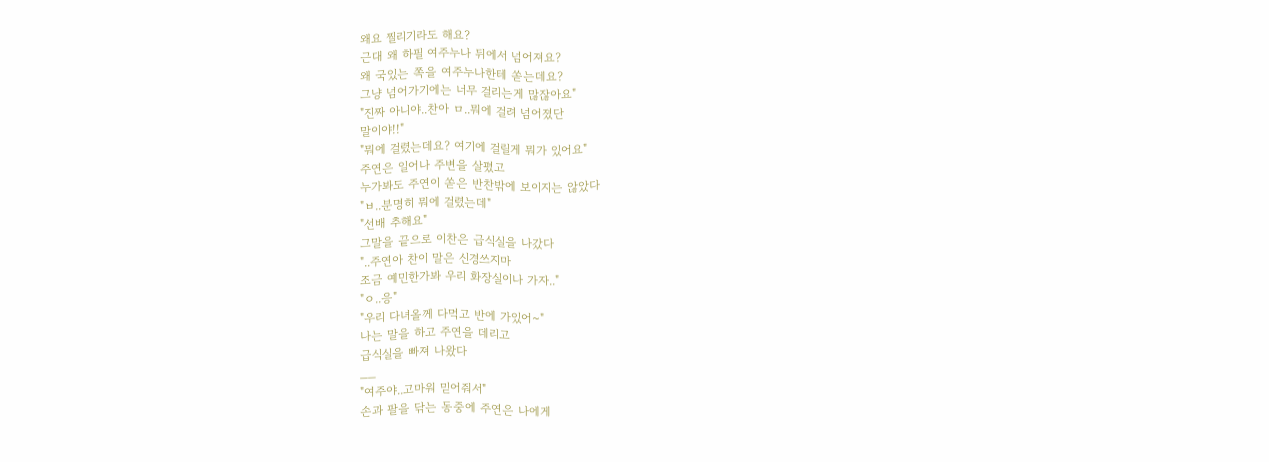왜요 찔리기라도 해요?
근대 왜 하필 여주누나 뒤에서 넘어져요?
왜 국있는 쪽을 여주누나한테 쏟는데요?
그냥 넘어가기에는 너무 걸리는게 많잖아요"
"진짜 아니야..찬아 ㅁ..뭐에 걸려 넘어졌단
말이야!!"
"뭐에 걸렸는데요? 여기에 걸릴게 뭐가 있어요"
주연은 일어나 주변을 살폈고
누가봐도 주연이 쏟은 반찬밖에 보이지는 않았다
"ㅂ..분명히 뭐에 걸렸는데"
"선배 추해요"
그말을 끝으로 이찬은 급식실을 나갔다
"..주연아 찬이 말은 신경쓰지마
조금 예민한가봐 우리 화장실이나 가자.."
"ㅇ..응"
"우리 다녀올께 다먹고 반에 가있어~"
나는 말을 하고 주연을 데리고
급식실을 빠져 나왔다
__
"여주야..고마워 믿어줘서"
손과 팔을 닦는 동중에 주연은 나에게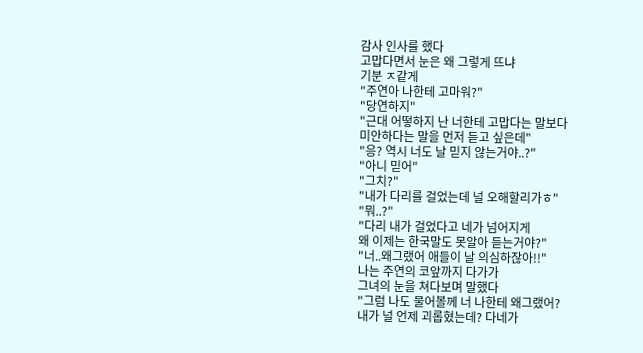감사 인사를 했다
고맙다면서 눈은 왜 그렇게 뜨냐
기분 ㅈ같게
"주연아 나한테 고마워?"
"당연하지"
"근대 어떻하지 난 너한테 고맙다는 말보다
미안하다는 말을 먼저 듣고 싶은데"
"응? 역시 너도 날 믿지 않는거야..?"
"아니 믿어"
"그치?"
"내가 다리를 걸었는데 널 오해할리가ㅎ"
"뭐..?"
"다리 내가 걸었다고 네가 넘어지게
왜 이제는 한국말도 못알아 듣는거야?"
"너..왜그랬어 애들이 날 의심하잖아!!"
나는 주연의 코앞까지 다가가
그녀의 눈을 쳐다보며 말했다
"그럼 나도 물어볼께 너 나한테 왜그랬어?
내가 널 언제 괴롭혔는데? 다네가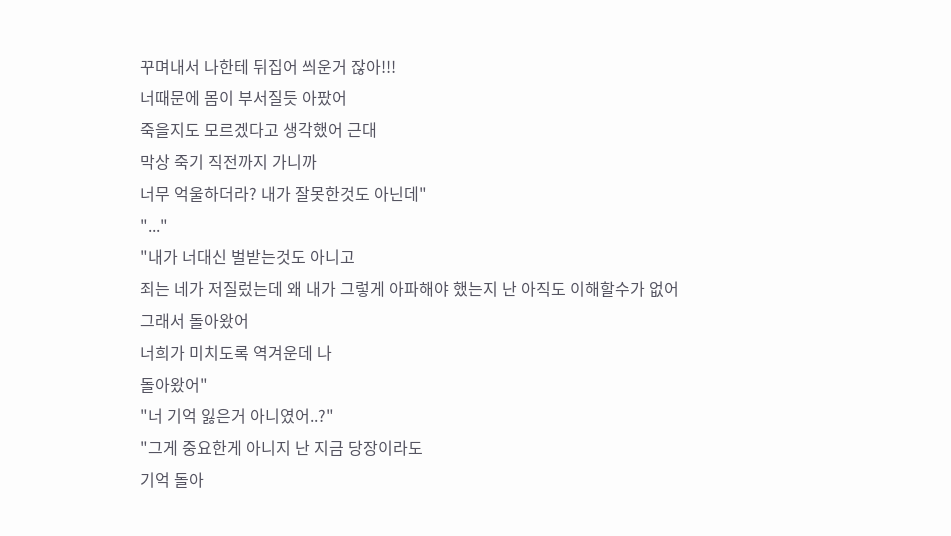꾸며내서 나한테 뒤집어 씌운거 잖아!!!
너때문에 몸이 부서질듯 아팠어
죽을지도 모르겠다고 생각했어 근대
막상 죽기 직전까지 가니까
너무 억울하더라? 내가 잘못한것도 아닌데"
"..."
"내가 너대신 벌받는것도 아니고
죄는 네가 저질렀는데 왜 내가 그렇게 아파해야 했는지 난 아직도 이해할수가 없어
그래서 돌아왔어
너희가 미치도록 역겨운데 나
돌아왔어"
"너 기억 잃은거 아니였어..?"
"그게 중요한게 아니지 난 지금 당장이라도
기억 돌아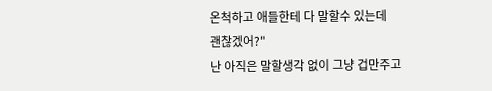온척하고 애들한테 다 말할수 있는데
괜찮겠어?"
난 아직은 말할생각 없이 그냥 겁만주고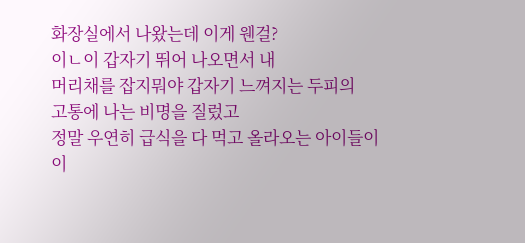화장실에서 나왔는데 이게 웬걸?
이ㄴ이 갑자기 뛰어 나오면서 내
머리채를 잡지뭐야 갑자기 느껴지는 두피의
고통에 나는 비명을 질렀고
정말 우연히 급식을 다 먹고 올라오는 아이들이
이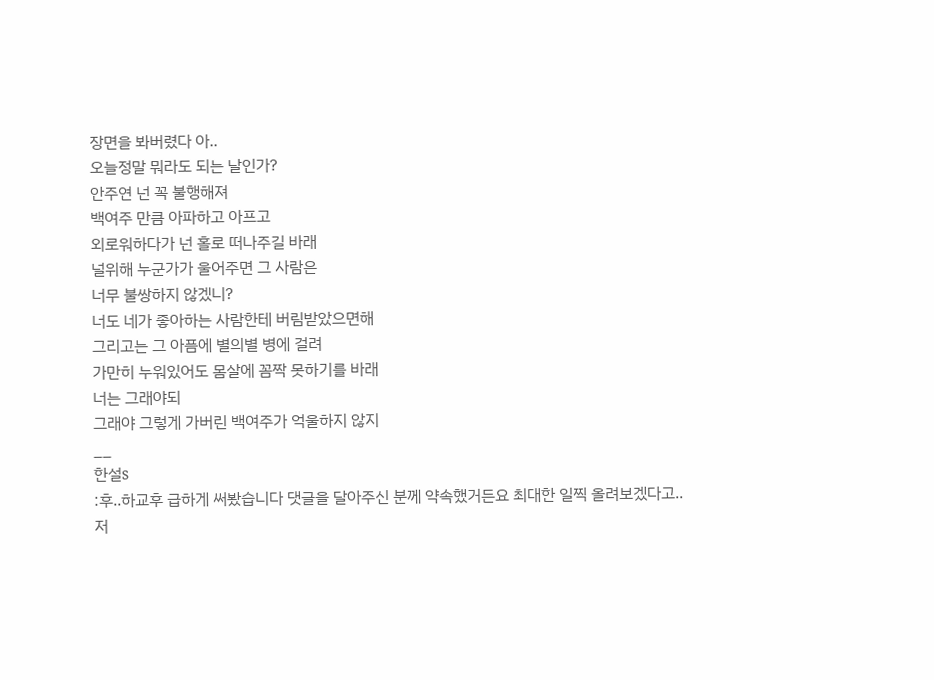장면을 봐버렸다 아..
오늘정말 뭐라도 되는 날인가?
안주연 넌 꼭 불행해져
백여주 만큼 아파하고 아프고
외로워하다가 넌 홀로 떠나주길 바래
널위해 누군가가 울어주면 그 사람은
너무 불쌍하지 않겠니?
너도 네가 좋아하는 사람한테 버림받았으면해
그리고는 그 아픔에 별의별 병에 걸려
가만히 누워있어도 몸살에 꼼짝 못하기를 바래
너는 그래야되
그래야 그렇게 가버린 백여주가 억울하지 않지
__
한설s
:후..하교후 급하게 써봤습니다 댓글을 달아주신 분께 약속했거든요 최대한 일찍 올려보겠다고..
저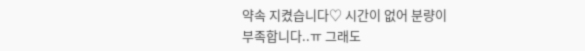약속 지켰습니다♡ 시간이 없어 분량이
부족합니다..ㅠ 그래도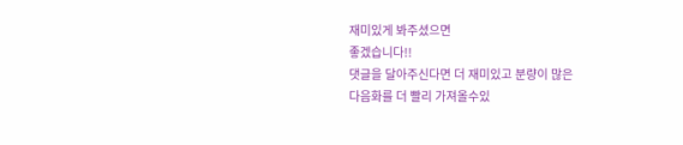재미있게 봐주셨으면
좋겠습니다!!
댓글을 달아주신다면 더 재미있고 분량이 많은
다음화를 더 빨리 가져올수있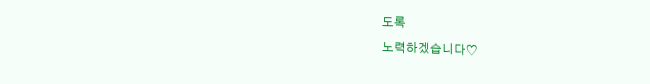도록
노력하겠습니다♡